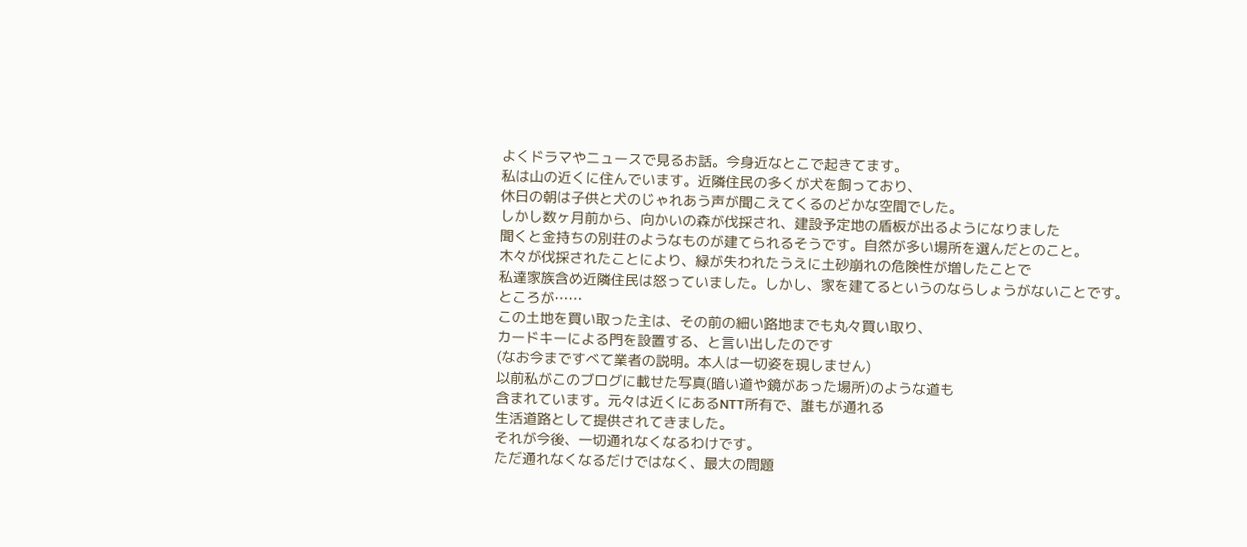よくドラマやニュースで見るお話。今身近なとこで起きてます。
私は山の近くに住んでいます。近隣住民の多くが犬を飼っており、
休日の朝は子供と犬のじゃれあう声が聞こえてくるのどかな空間でした。
しかし数ヶ月前から、向かいの森が伐採され、建設予定地の盾板が出るようになりました
聞くと金持ちの別荘のようなものが建てられるそうです。自然が多い場所を選んだとのこと。
木々が伐採されたことにより、緑が失われたうえに土砂崩れの危険性が増したことで
私達家族含め近隣住民は怒っていました。しかし、家を建てるというのならしょうがないことです。
ところが……
この土地を買い取った主は、その前の細い路地までも丸々買い取り、
カードキーによる門を設置する、と言い出したのです
(なお今まですべて業者の説明。本人は一切姿を現しません)
以前私がこのブログに載せた写真(暗い道や鏡があった場所)のような道も
含まれています。元々は近くにあるNTT所有で、誰もが通れる
生活道路として提供されてきました。
それが今後、一切通れなくなるわけです。
ただ通れなくなるだけではなく、最大の問題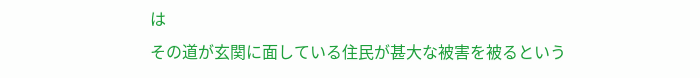は
その道が玄関に面している住民が甚大な被害を被るという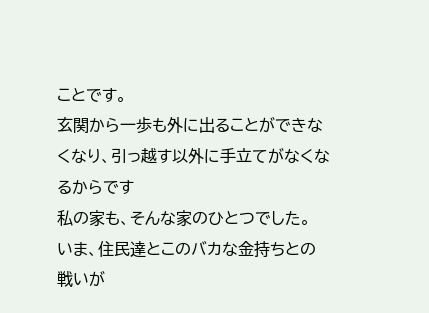ことです。
玄関から一歩も外に出ることができなくなり、引っ越す以外に手立てがなくなるからです
私の家も、そんな家のひとつでした。
いま、住民達とこのバカな金持ちとの戦いが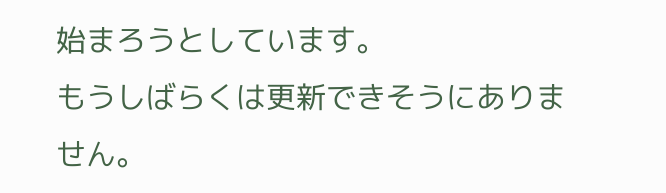始まろうとしています。
もうしばらくは更新できそうにありません。